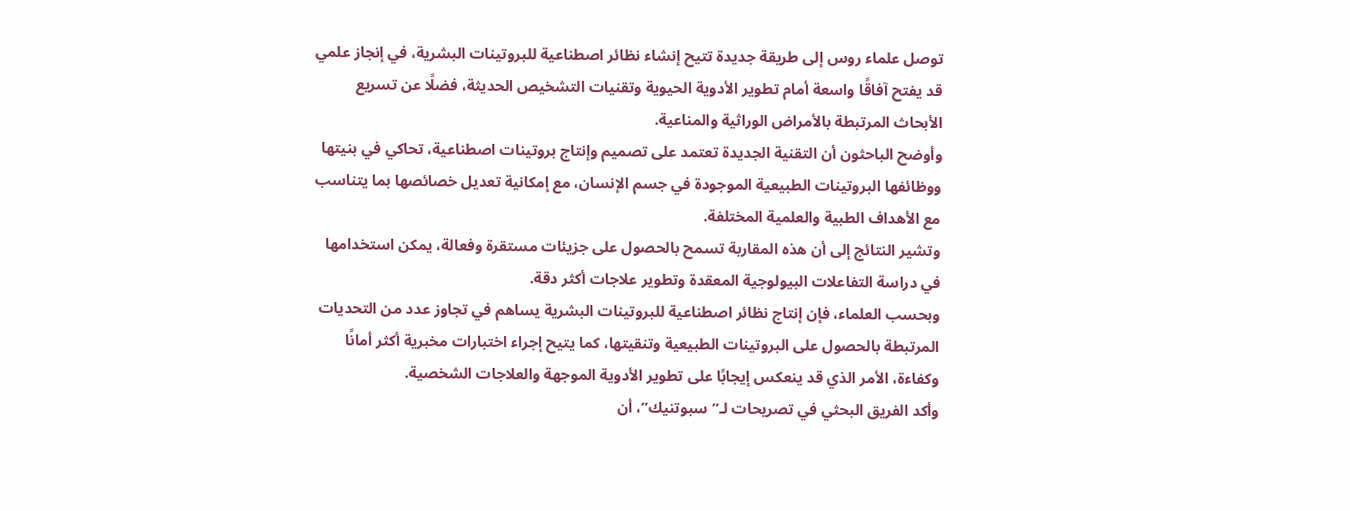توصل علماء روس إلى طريقة جديدة تتيح إنشاء نظائر اصطناعية للبروتينات البشرية، في إنجاز علمي قد يفتح آفاقًا واسعة أمام تطوير الأدوية الحيوية وتقنيات التشخيص الحديثة، فضلًا عن تسريع الأبحاث المرتبطة بالأمراض الوراثية والمناعية.
وأوضح الباحثون أن التقنية الجديدة تعتمد على تصميم وإنتاج بروتينات اصطناعية، تحاكي في بنيتها ووظائفها البروتينات الطبيعية الموجودة في جسم الإنسان، مع إمكانية تعديل خصائصها بما يتناسب مع الأهداف الطبية والعلمية المختلفة.
وتشير النتائج إلى أن هذه المقاربة تسمح بالحصول على جزيئات مستقرة وفعالة، يمكن استخدامها في دراسة التفاعلات البيولوجية المعقدة وتطوير علاجات أكثر دقة.
وبحسب العلماء، فإن إنتاج نظائر اصطناعية للبروتينات البشرية يساهم في تجاوز عدد من التحديات المرتبطة بالحصول على البروتينات الطبيعية وتنقيتها، كما يتيح إجراء اختبارات مخبرية أكثر أمانًا وكفاءة، الأمر الذي قد ينعكس إيجابًا على تطوير الأدوية الموجهة والعلاجات الشخصية.
وأكد الفريق البحثي في تصريحات لـ”سبوتنيك”، أن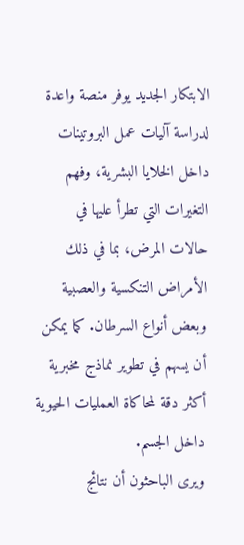الابتكار الجديد يوفر منصة واعدة لدراسة آليات عمل البروتينات داخل الخلايا البشرية، وفهم التغيرات التي تطرأ عليها في حالات المرض، بما في ذلك الأمراض التنكسية والعصبية وبعض أنواع السرطان. كما يمكن أن يسهم في تطوير نماذج مخبرية أكثر دقة لمحاكاة العمليات الحيوية داخل الجسم.
ويرى الباحثون أن نتائج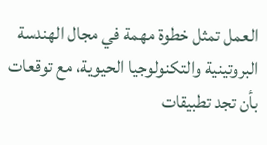العمل تمثل خطوة مهمة في مجال الهندسة البروتينية والتكنولوجيا الحيوية، مع توقعات بأن تجد تطبيقات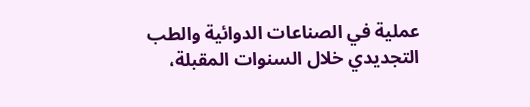عملية في الصناعات الدوائية والطب التجديدي خلال السنوات المقبلة،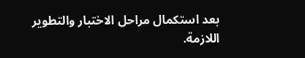بعد استكمال مراحل الاختبار والتطوير اللازمة.